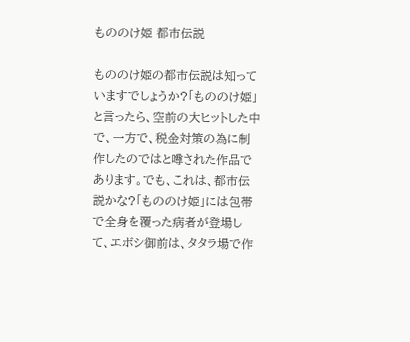もののけ姫 都市伝説

もののけ姫の都市伝説は知っていますでしょうか?「もののけ姫」と言ったら、空前の大ヒットした中で、一方で、税金対策の為に制作したのではと噂された作品であります。でも、これは、都市伝説かな?「もののけ姫」には包帯で全身を覆った病者が登場して、エボシ御前は、タタラ場で作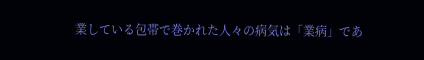業している包帯で巻かれた人々の病気は「業病」であ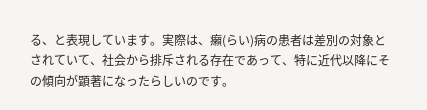る、と表現しています。実際は、癩(らい)病の患者は差別の対象とされていて、社会から排斥される存在であって、特に近代以降にその傾向が顕著になったらしいのです。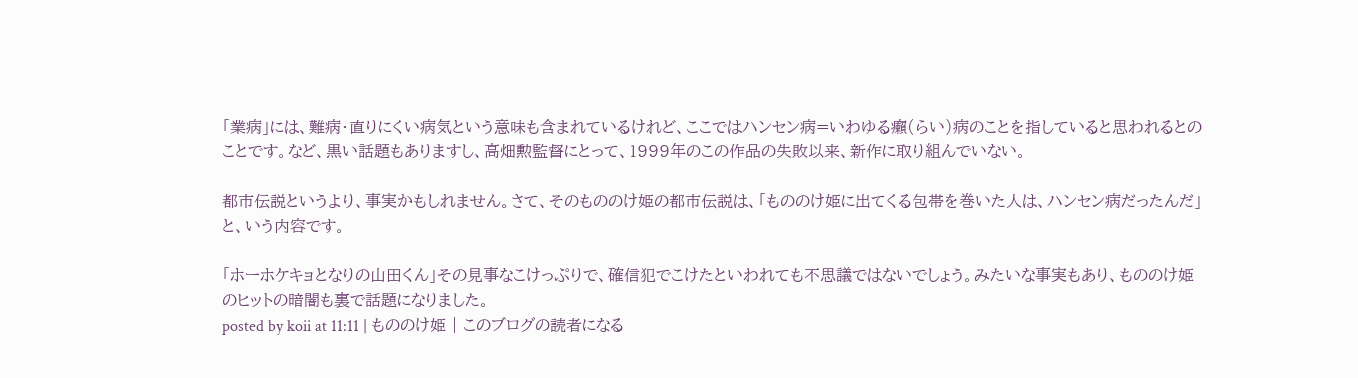「業病」には、難病・直りにくい病気という意味も含まれているけれど、ここではハンセン病=いわゆる癩(らい)病のことを指していると思われるとのことです。など、黒い話題もありますし、高畑勲監督にとって、1999年のこの作品の失敗以来、新作に取り組んでいない。

都市伝説というより、事実かもしれません。さて、そのもののけ姫の都市伝説は、「もののけ姫に出てくる包帯を巻いた人は、ハンセン病だったんだ」と、いう内容です。

「ホーホケキョとなりの山田くん」その見事なこけっぷりで、確信犯でこけたといわれても不思議ではないでしょう。みたいな事実もあり、もののけ姫のヒットの暗闇も裏で話題になりました。
posted by koii at 11:11 | もののけ姫 | このブログの読者になる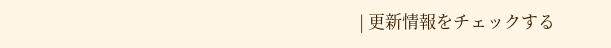| 更新情報をチェックする